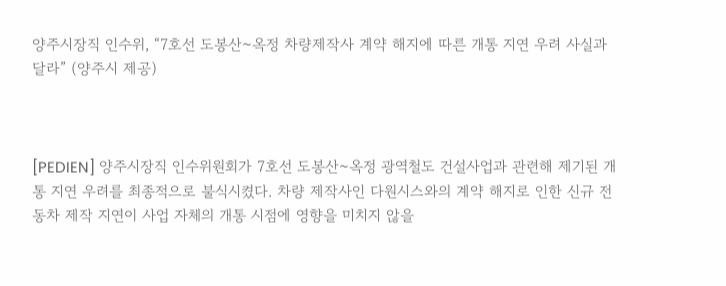양주시장직 인수위, “7호선 도봉산~옥정 차량제작사 계약 해지에 따른 개통 지연 우려 사실과 달라” (양주시 제공)



[PEDIEN] 양주시장직 인수위원회가 7호선 도봉산~옥정 광역철도 건설사업과 관련해 제기된 개통 지연 우려를 최종적으로 불식시켰다. 차량 제작사인 다원시스와의 계약 해지로 인한 신규 전동차 제작 지연이 사업 자체의 개통 시점에 영향을 미치지 않을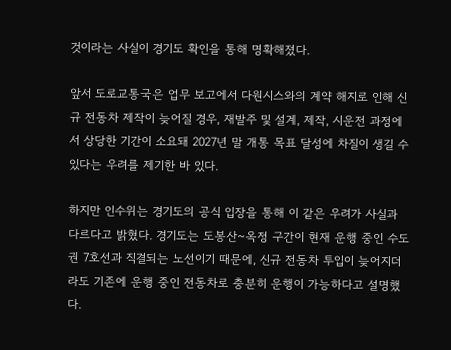것이라는 사실이 경기도 확인을 통해 명확해졌다.

앞서 도로교통국은 업무 보고에서 다원시스와의 계약 해지로 인해 신규 전동차 제작이 늦어질 경우, 재발주 및 설계, 제작, 시운전 과정에서 상당한 기간이 소요돼 2027년 말 개통 목표 달성에 차질이 생길 수 있다는 우려를 제기한 바 있다.

하지만 인수위는 경기도의 공식 입장을 통해 이 같은 우려가 사실과 다르다고 밝혔다. 경기도는 도봉산~옥정 구간이 현재 운행 중인 수도권 7호선과 직결되는 노선이기 때문에, 신규 전동차 투입이 늦어지더라도 기존에 운행 중인 전동차로 충분히 운행이 가능하다고 설명했다.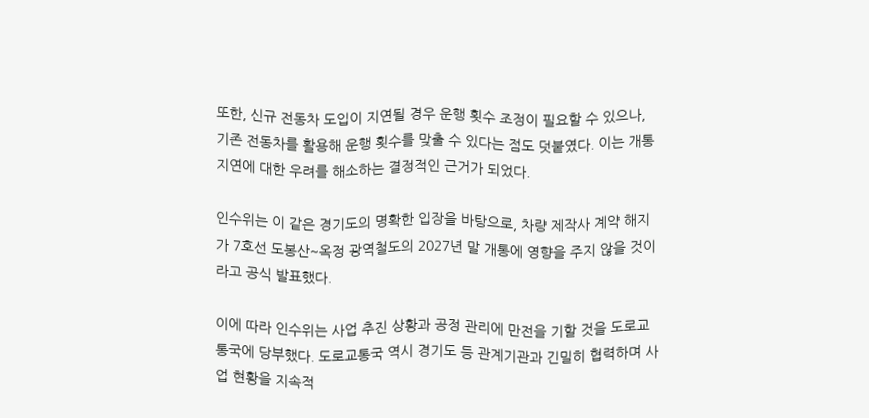또한, 신규 전동차 도입이 지연될 경우 운행 횟수 조정이 필요할 수 있으나, 기존 전동차를 활용해 운행 횟수를 맞출 수 있다는 점도 덧붙였다. 이는 개통 지연에 대한 우려를 해소하는 결정적인 근거가 되었다.

인수위는 이 같은 경기도의 명확한 입장을 바탕으로, 차량 제작사 계약 해지가 7호선 도봉산~옥정 광역철도의 2027년 말 개통에 영향을 주지 않을 것이라고 공식 발표했다.

이에 따라 인수위는 사업 추진 상황과 공정 관리에 만전을 기할 것을 도로교통국에 당부했다. 도로교통국 역시 경기도 등 관계기관과 긴밀히 협력하며 사업 현황을 지속적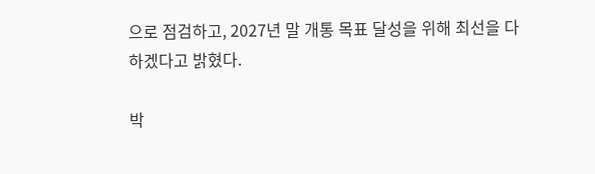으로 점검하고, 2027년 말 개통 목표 달성을 위해 최선을 다하겠다고 밝혔다.

박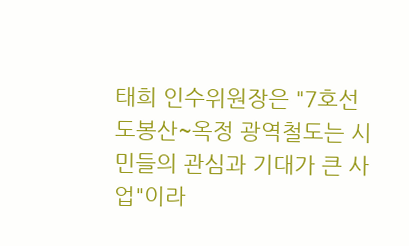태희 인수위원장은 "7호선 도봉산~옥정 광역철도는 시민들의 관심과 기대가 큰 사업"이라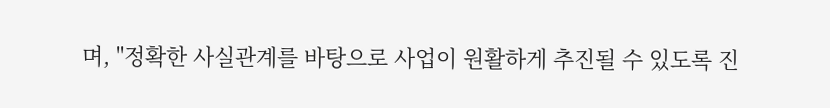며, "정확한 사실관계를 바탕으로 사업이 원활하게 추진될 수 있도록 진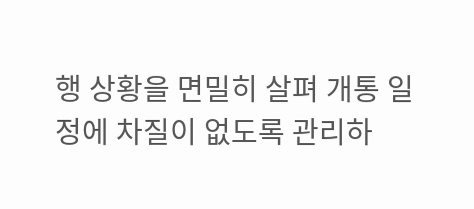행 상황을 면밀히 살펴 개통 일정에 차질이 없도록 관리하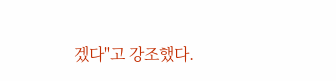겠다"고 강조했다.